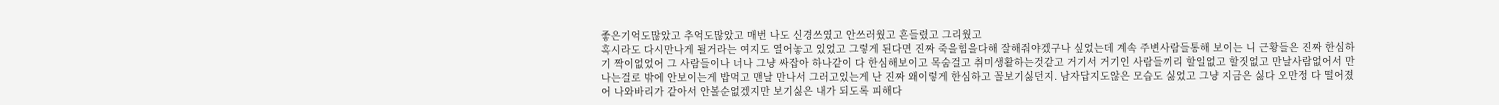좋은기억도많았고 추억도많았고 매번 나도 신경쓰였고 안쓰러웠고 흔들렸고 그리웠고
혹시라도 다시만나게 될거라는 여지도 열어놓고 있었고 그렇게 된다면 진짜 죽을힘을다해 잘해줘야겠구나 싶었는데 계속 주변사람들통해 보이는 니 근황들은 진짜 한심하기 짝이없었어 그 사람들이나 너나 그냥 싸잡아 하나같이 다 한심해보이고 목숨걸고 취미생활하는것같고 거기서 거기인 사람들끼리 할일없고 할짓없고 만날사람없어서 만나는걸로 밖에 안보이는게 밥먹고 맨날 만나서 그러고있는게 난 진짜 왜이렇게 한심하고 꼴보기싫던지. 남자답지도않은 모습도 싫었고 그냥 지금은 싫다 오만정 다 떨어졌어 나와바리가 같아서 안볼순없겠지만 보기싫은 내가 되도록 피해다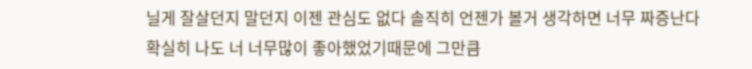닐게 잘살던지 말던지 이젠 관심도 없다 솔직히 언젠가 볼거 생각하면 너무 짜증난다
확실히 나도 너 너무많이 좋아했었기때문에 그만큼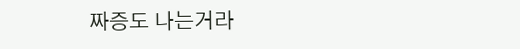짜증도 나는거라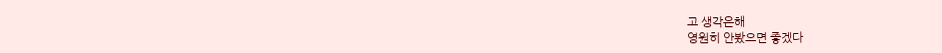고 생각은해
영원히 안봤으면 좋겠다